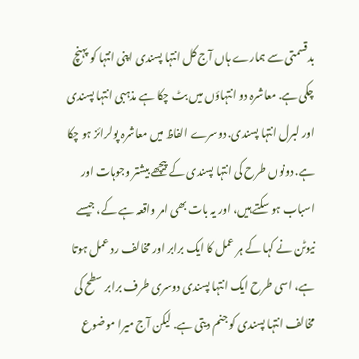بدقسمتی سے ہمارے ہاں آج کل انتہا پسندی اپنی انتہا کو پہنچ چکی ہے. معاشرہ دو انتہاؤں میں بٹ چکا ہے مذہبی انتہا پسندی اور لبرل انتہا پسندی. دوسرے الفاظ میں معاشرہ پولرائز ہو چکا ہے. دونوں طرح کی انتہا پسندی کے پیچھے بیشتر وجوہات اور اسباب ہو سکتے ہیں، اور یہ بات بھی امر واقعہ ہے کے، جیسے نیوٹن نے کہا کے ہر عمل کا ایک برابر اور مخالف رد عمل ہوتا ہے، اسی طرح ایک انتہا پسندی دوسری طرف برابر سطح کی مخالف انتہا پسندی کو جنم دیتی ہے. لیکن آج میرا موضوع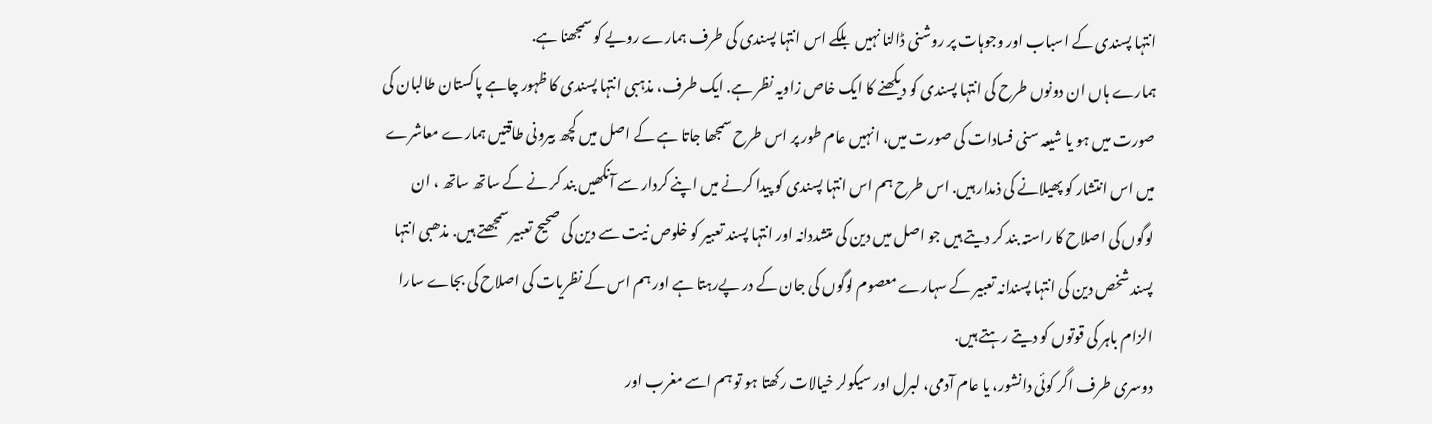انتہا پسندی کے اسباب اور وجوہات پر روشنی ڈالنا نہیں بلکے اس انتہا پسندی کی طرف ہمارے رویے کو سمجھنا ہے.
ہمارے ہاں ان دونوں طرح کی انتہا پسندی کو دیکھنے کا ایک خاص زاویہ نظر ہے. ایک طرف، مذہبی انتہا پسندی کا ظہور چاہے پاکستان طالبان کی صورت میں ہو یا شیعہ سنی فسادات کی صورت میں، انہیں عام طور پر اس طرح سمجھا جاتا ہے کے اصل میں کچھ بیرونی طاقتیں ہمارے معاشرے میں اس انتشار کو پھیلانے کی ذمدار ہیں. اس طرح ہم اس انتہا پسندی کو پیدا کرنے میں اپنے کردار سے آنکھیں بند کر نے کے ساتھ ساتھ ، ان لوگوں کی اصلاح کا راستہ بند کر دیتے ہیں جو اصل میں دین کی متشددانہ اور انتہا پسند تعبیر کو خلوص نیت سے دین کی صحیح تعبیر سمجھتے ہیں. مذھبی انتہا پسند شخص دین کی انتہا پسندانہ تعبیر کے سہارے معصوم لوگوں کی جان کے در پےرہتا ہے اور ہم اس کے نظریات کی اصلاح کی بجاے سارا الزام باہر کی قوتوں کو دیتے رہتے ہیں.
دوسری طرف اگر کوئی دانشور، یا عام آدمی، لبرل اور سیکولر خیالات رکھتا ہو تو ہم اسے مغرب اور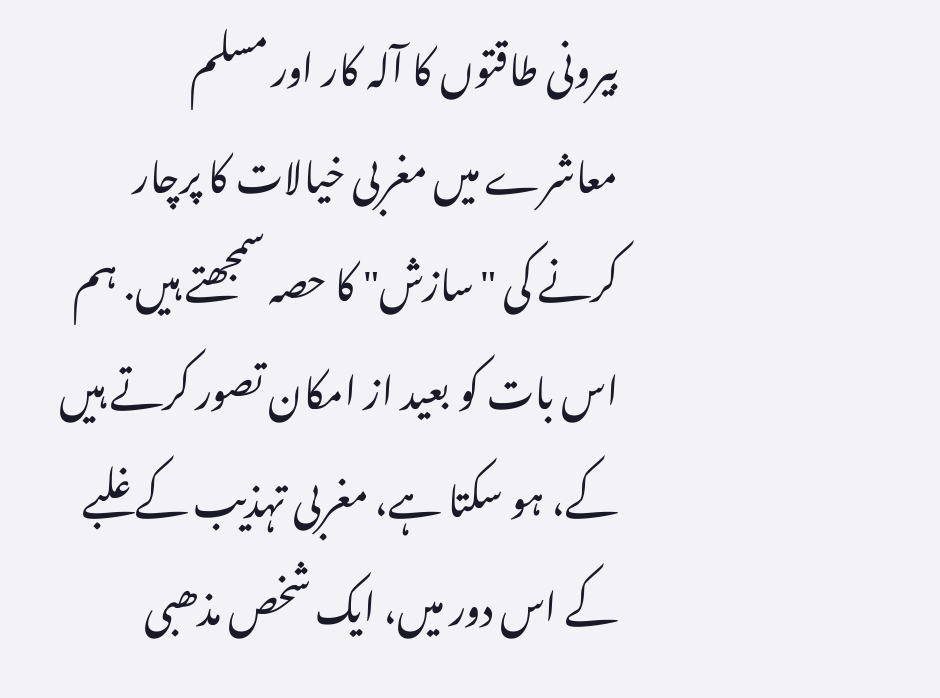بیرونی طاقتوں کا آلہ کار اور مسلم معاشرے میں مغربی خیالات کا پرچار کرنے کی "سازش" کا حصہ سمجھتے ہیں. ہم اس بات کو بعید از امکان تصور کرتے ہیں کے، ہو سکتا ہے، مغربی تہذیب کے غلبے کے اس دور میں، ایک شخص مذھبی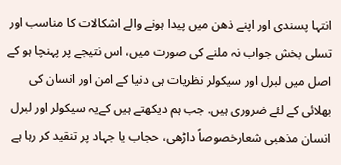انتہا پسندی اور اپنے ذھن میں پیدا ہونے والے اشکالات کا مناسب اور تسلی بخش جواب نہ ملنے کی صورت میں، اس نتیجے پر پہنچا ہو کے اصل میں لبرل اور سیکولر نظریات ہی دنیا کے امن اور انسان کی بھلائی کے لئے ضروری ہیں. جب ہم دیکھتے ہیں کےیہ سیکولر اور لبرل انسان مذھبی شعارخصوصاً داڑھی، حجاب یا جہاد پر تنقید کر رہا ہے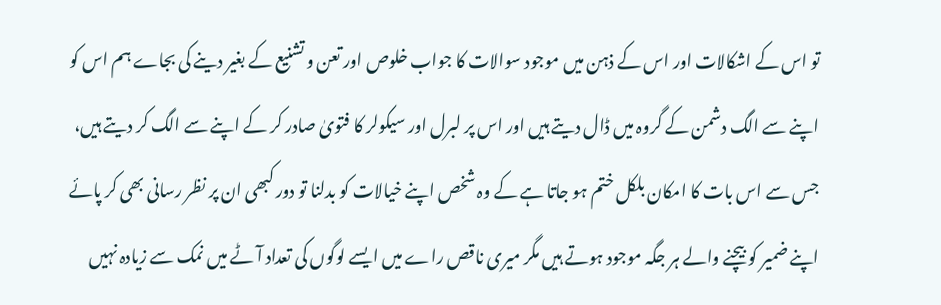تو اس کے اشکالات اور اس کے ذہن میں موجود سوالات کا جواب خلوص اور تعن و تشنیع کے بغیر دینے کی بجاے ہم اس کو اپنے سے الگ دشمن کے گروہ میں ڈال دیتے ہیں اور اس پر لبرل اور سیکولر کا فتویٰ صادر کر کے اپنے سے الگ کر دیتے ہیں، جس سے اس بات کا امکان بلکل ختم ہو جاتا ہے کے وہ شخص اپنے خیالات کو بدلنا تو دور کبھی ان پر نظر رسانی بھی کر پائے
اپنے ضمیر کو بیچنے والے ہر جگہ موجود ہوتے ہیں مگر میری ناقص راے میں ایسے لوگوں کی تعداد آٹے میں نمک سے زیادہ نہیں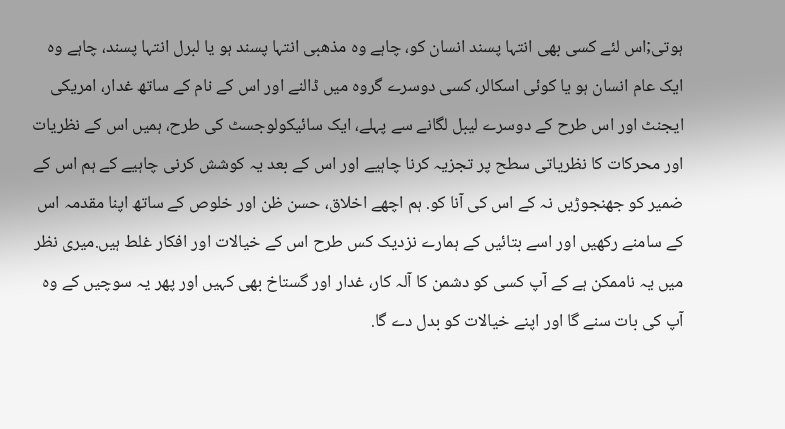ہوتی;اس لئے کسی بھی انتہا پسند انسان کو، چاہے وہ مذھبی انتہا پسند ہو یا لبرل انتہا پسند، چاہے وہ ایک عام انسان ہو یا کوئی اسکالر، کسی دوسرے گروہ میں ڈالنے اور اس کے نام کے ساتھ غدار، امریکی ایجنٹ اور اس طرح کے دوسرے لیبل لگانے سے پہلے، ایک سائیکولوجسٹ کی طرح، ہمیں اس کے نظریات اور محرکات کا نظریاتی سطح پر تجزیہ کرنا چاہیے اور اس کے بعد یہ کوشش کرنی چاہیے کے ہم اس کے ضمیر کو جھنجوڑیں نہ کے اس کی آنا کو. ہم اچھے اخلاق، حسن ظن اور خلوص کے ساتھ اپنا مقدمہ اس کے سامنے رکھیں اور اسے بتائیں کے ہمارے نزدیک کس طرح اس کے خیالات اور افکار غلط ہیں.میری نظر میں یہ ناممکن ہے کے آپ کسی کو دشمن کا آلہ کار، غدار اور گستاخ بھی کہیں اور پھر یہ سوچیں کے وہ آپ کی بات سنے گا اور اپنے خیالات کو بدل دے گا.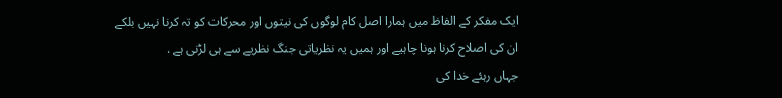ایک مفکر کے الفاظ میں ہمارا اصل کام لوگوں کی نیتوں اور محرکات کو تہ کرنا نہیں بلکے ان کی اصلاح کرنا ہونا چاہیے اور ہمیں یہ نظریاتی جنگ نظریے سے ہی لڑنی ہے .
جہاں رہئے خدا کی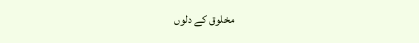مخلوق کے دلوں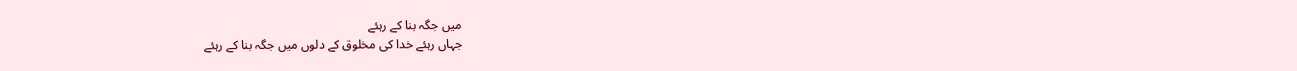میں جگہ بنا کے رہئے
جہاں رہئے خدا کی مخلوق کے دلوں میں جگہ بنا کے رہئے